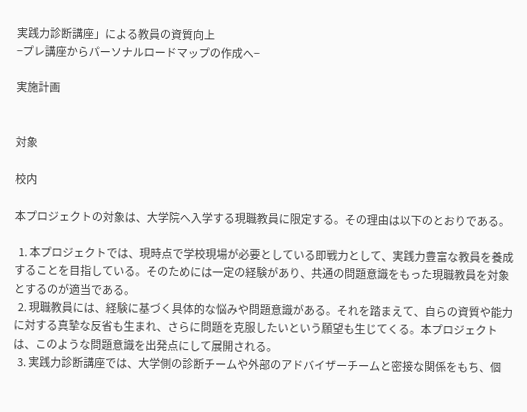実践力診断講座」による教員の資質向上
−プレ講座からパーソナルロードマップの作成へ−

実施計画


対象

校内

本プロジェクトの対象は、大学院へ入学する現職教員に限定する。その理由は以下のとおりである。

  1. 本プロジェクトでは、現時点で学校現場が必要としている即戦力として、実践力豊富な教員を養成することを目指している。そのためには一定の経験があり、共通の問題意識をもった現職教員を対象とするのが適当である。
  2. 現職教員には、経験に基づく具体的な悩みや問題意識がある。それを踏まえて、自らの資質や能力に対する真摯な反省も生まれ、さらに問題を克服したいという願望も生じてくる。本プロジェクトは、このような問題意識を出発点にして展開される。
  3. 実践力診断講座では、大学側の診断チームや外部のアドバイザーチームと密接な関係をもち、個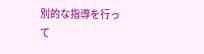別的な指導を行って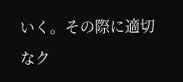いく。その際に適切なク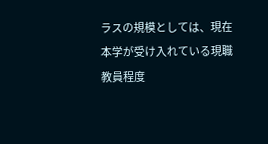ラスの規模としては、現在本学が受け入れている現職教員程度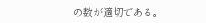の数が適切である。